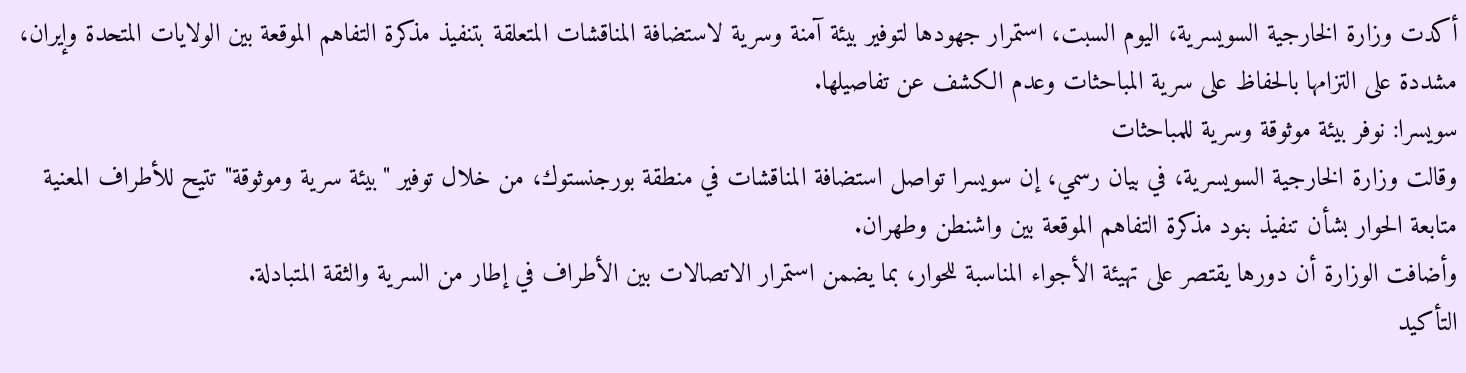أكدت وزارة الخارجية السويسرية، اليوم السبت، استمرار جهودها لتوفير بيئة آمنة وسرية لاستضافة المناقشات المتعلقة بتنفيذ مذكرة التفاهم الموقعة بين الولايات المتحدة وإيران، مشددة على التزامها بالحفاظ على سرية المباحثات وعدم الكشف عن تفاصيلها.
سويسرا: نوفر بيئة موثوقة وسرية للمباحثات
وقالت وزارة الخارجية السويسرية، في بيان رسمي، إن سويسرا تواصل استضافة المناقشات في منطقة بورجنستوك، من خلال توفير "بيئة سرية وموثوقة" تتيح للأطراف المعنية متابعة الحوار بشأن تنفيذ بنود مذكرة التفاهم الموقعة بين واشنطن وطهران.
وأضافت الوزارة أن دورها يقتصر على تهيئة الأجواء المناسبة للحوار، بما يضمن استمرار الاتصالات بين الأطراف في إطار من السرية والثقة المتبادلة.
التأكيد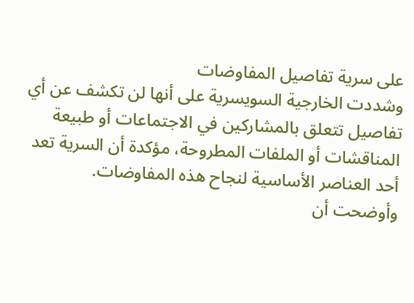على سرية تفاصيل المفاوضات
وشددت الخارجية السويسرية على أنها لن تكشف عن أي تفاصيل تتعلق بالمشاركين في الاجتماعات أو طبيعة المناقشات أو الملفات المطروحة، مؤكدة أن السرية تعد أحد العناصر الأساسية لنجاح هذه المفاوضات.
وأوضحت أن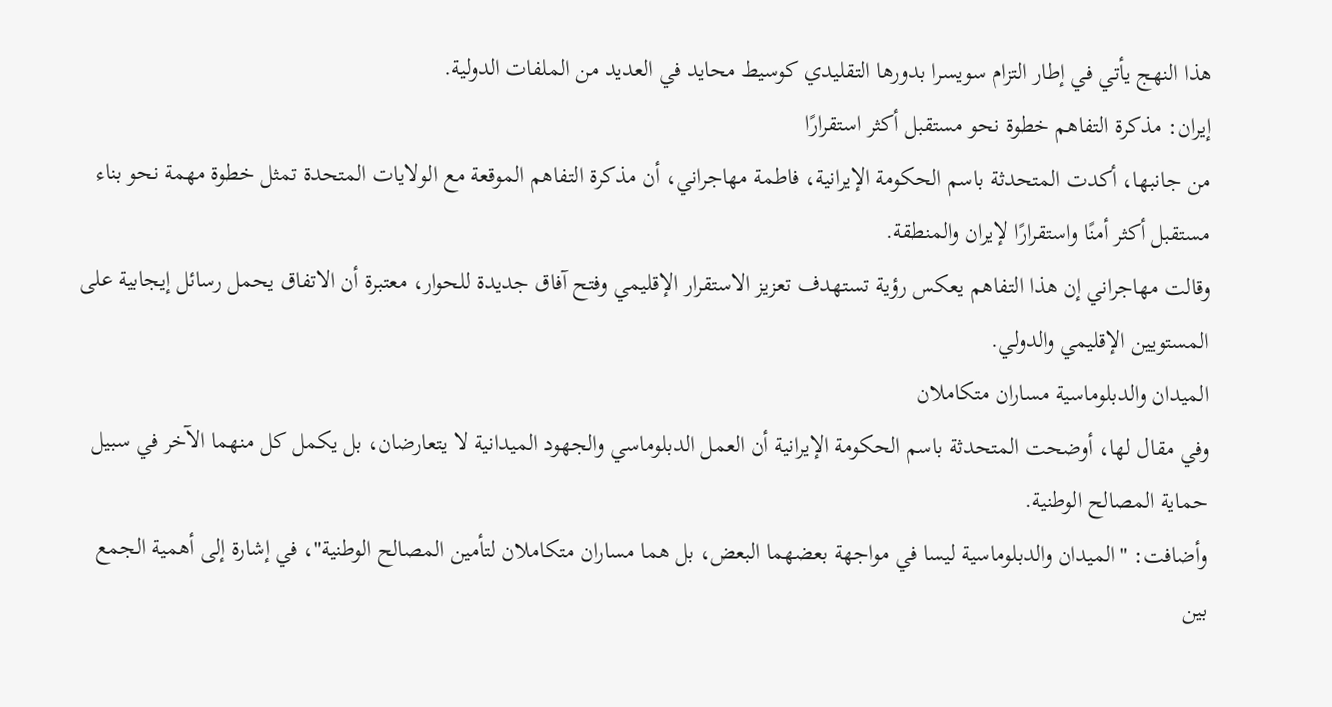هذا النهج يأتي في إطار التزام سويسرا بدورها التقليدي كوسيط محايد في العديد من الملفات الدولية.
إيران: مذكرة التفاهم خطوة نحو مستقبل أكثر استقرارًا
من جانبها، أكدت المتحدثة باسم الحكومة الإيرانية، فاطمة مهاجراني، أن مذكرة التفاهم الموقعة مع الولايات المتحدة تمثل خطوة مهمة نحو بناء مستقبل أكثر أمنًا واستقرارًا لإيران والمنطقة.
وقالت مهاجراني إن هذا التفاهم يعكس رؤية تستهدف تعزيز الاستقرار الإقليمي وفتح آفاق جديدة للحوار، معتبرة أن الاتفاق يحمل رسائل إيجابية على المستويين الإقليمي والدولي.
الميدان والدبلوماسية مساران متكاملان
وفي مقال لها، أوضحت المتحدثة باسم الحكومة الإيرانية أن العمل الدبلوماسي والجهود الميدانية لا يتعارضان، بل يكمل كل منهما الآخر في سبيل حماية المصالح الوطنية.
وأضافت: "الميدان والدبلوماسية ليسا في مواجهة بعضهما البعض، بل هما مساران متكاملان لتأمين المصالح الوطنية"، في إشارة إلى أهمية الجمع بين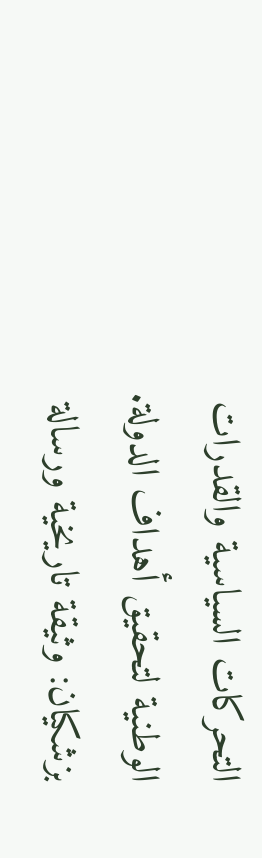التحركات السياسية والقدرات الوطنية لتحقيق أهداف الدولة.
بزشكيان: وثيقة تاريخية ورسالة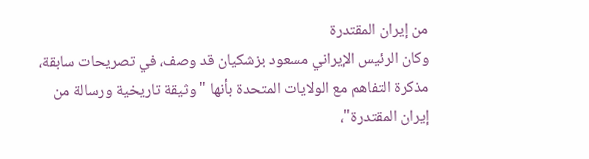من إيران المقتدرة
وكان الرئيس الإيراني مسعود بزشكيان قد وصف، في تصريحات سابقة، مذكرة التفاهم مع الولايات المتحدة بأنها "وثيقة تاريخية ورسالة من إيران المقتدرة"،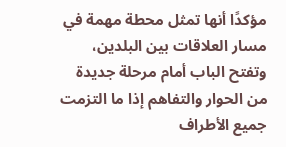مؤكدًا أنها تمثل محطة مهمة في مسار العلاقات بين البلدين، وتفتح الباب أمام مرحلة جديدة من الحوار والتفاهم إذا ما التزمت جميع الأطراف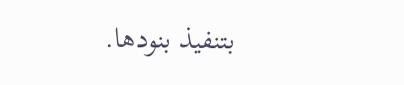بتنفيذ بنودها.